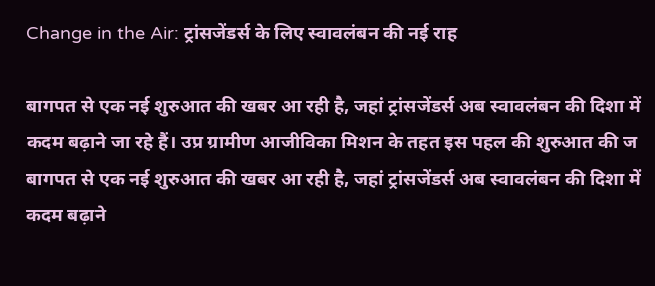Change in the Air: ट्रांसजेंडर्स के लिए स्वावलंबन की नई राह

बागपत से एक नई शुरुआत की खबर आ रही है, जहां ट्रांसजेंडर्स अब स्वावलंबन की दिशा में कदम बढ़ाने जा रहे हैं। उप्र ग्रामीण आजीविका मिशन के तहत इस पहल की शुरुआत की ज
बागपत से एक नई शुरुआत की खबर आ रही है, जहां ट्रांसजेंडर्स अब स्वावलंबन की दिशा में कदम बढ़ाने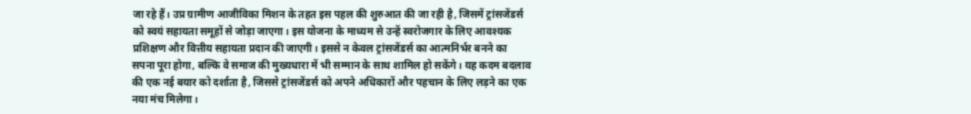जा रहे हैं। उप्र ग्रामीण आजीविका मिशन के तहत इस पहल की शुरुआत की जा रही है, जिसमें ट्रांसजेंडर्स को स्वयं सहायता समूहों से जोड़ा जाएगा। इस योजना के माध्यम से उन्हें स्वरोजगार के लिए आवश्यक प्रशिक्षण और वित्तीय सहायता प्रदान की जाएगी। इससे न केवल ट्रांसजेंडर्स का आत्मनिर्भर बनने का सपना पूरा होगा, बल्कि वे समाज की मुख्यधारा में भी सम्मान के साथ शामिल हो सकेंगे। यह कदम बदलाव की एक नई बयार को दर्शाता है, जिससे ट्रांसजेंडर्स को अपने अधिकारों और पहचान के लिए लड़ने का एक नया मंच मिलेगा।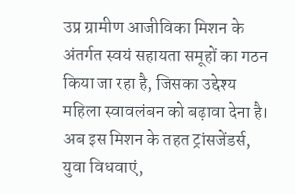उप्र ग्रामीण आजीविका मिशन के अंतर्गत स्वयं सहायता समूहों का गठन किया जा रहा है, जिसका उद्देश्य महिला स्वावलंबन को बढ़ावा देना है। अब इस मिशन के तहत ट्रांसजेंडर्स, युवा विधवाएं,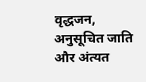वृद्धजन, अनुसूचित जाति और अंत्यत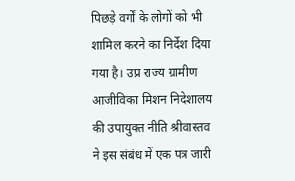पिछड़े वर्गों के लोगों को भी शामिल करने का निर्देश दिया गया है। उप्र राज्य ग्रामीण आजीविका मिशन निदेशालय की उपायुक्त नीति श्रीवास्तव ने इस संबंध में एक पत्र जारी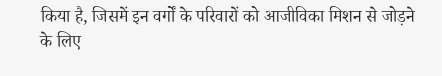किया है, जिसमें इन वर्गों के परिवारों को आजीविका मिशन से जोड़ने के लिए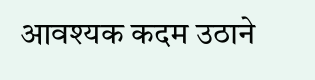आवश्यक कदम उठाने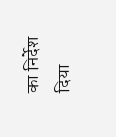का निर्देश दिया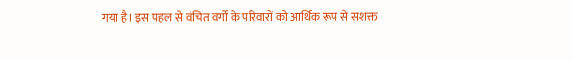गया है। इस पहल से वंचित वर्गों के परिवारों को आर्थिक रूप से सशक्त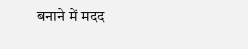बनाने में मदद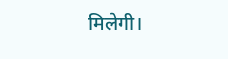मिलेगी।